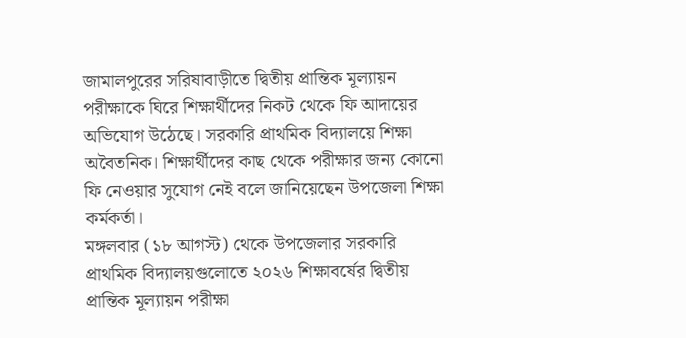জামালপুরের সরিষাবাড়ীতে দ্বিতীয় প্রান্তিক মূল্যায়ন পরীক্ষাকে ঘিরে শিক্ষার্থীদের নিকট থেকে ফি আদায়ের অভিযোগ উঠেছে। সরকারি প্রাথমিক বিদ্যালয়ে শিক্ষা অবৈতনিক। শিক্ষার্থীদের কাছ থেকে পরীক্ষার জন্য কোনো ফি নেওয়ার সুযোগ নেই বলে জানিয়েছেন উপজেলা শিক্ষা কর্মকর্তা।
মঙ্গলবার (১৮ আগস্ট) থেকে উপজেলার সরকারি প্রাথমিক বিদ্যালয়গুলোতে ২০২৬ শিক্ষাবর্ষের দ্বিতীয় প্রান্তিক মূল্যায়ন পরীক্ষা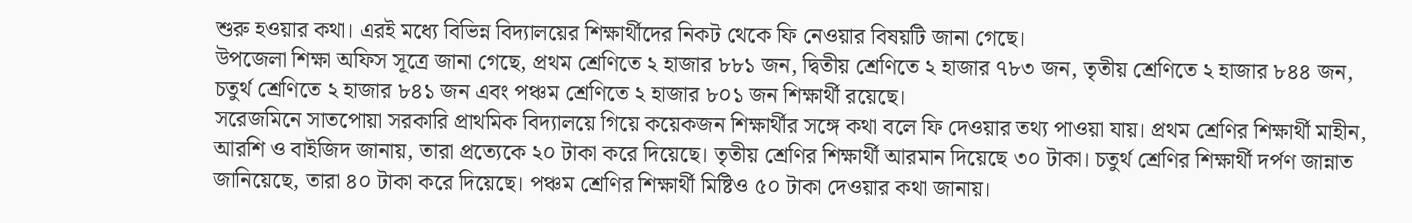শুরু হওয়ার কথা। এরই মধ্যে বিভিন্ন বিদ্যালয়ের শিক্ষার্থীদের নিকট থেকে ফি নেওয়ার বিষয়টি জানা গেছে।
উপজেলা শিক্ষা অফিস সূত্রে জানা গেছে, প্রথম শ্রেণিতে ২ হাজার ৮৮১ জন, দ্বিতীয় শ্রেণিতে ২ হাজার ৭৮৩ জন, তৃতীয় শ্রেণিতে ২ হাজার ৮৪৪ জন, চতুর্থ শ্রেণিতে ২ হাজার ৮৪১ জন এবং পঞ্চম শ্রেণিতে ২ হাজার ৮০১ জন শিক্ষার্থী রয়েছে।
সরেজমিনে সাতপোয়া সরকারি প্রাথমিক বিদ্যালয়ে গিয়ে কয়েকজন শিক্ষার্থীর সঙ্গে কথা বলে ফি দেওয়ার তথ্য পাওয়া যায়। প্রথম শ্রেণির শিক্ষার্থী মাহীন, আরশি ও বাইজিদ জানায়, তারা প্রত্যেকে ২০ টাকা করে দিয়েছে। তৃতীয় শ্রেণির শিক্ষার্থী আরমান দিয়েছে ৩০ টাকা। চতুর্থ শ্রেণির শিক্ষার্থী দর্পণ জান্নাত জানিয়েছে, তারা ৪০ টাকা করে দিয়েছে। পঞ্চম শ্রেণির শিক্ষার্থী মিষ্টিও ৫০ টাকা দেওয়ার কথা জানায়।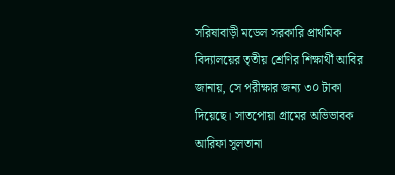সরিষাবাড়ী মডেল সরকারি প্রাথমিক বিদ্যালয়ের তৃতীয় শ্রেণির শিক্ষার্থী আবির জানায়, সে পরীক্ষার জন্য ৩০ টাকা দিয়েছে। সাতপোয়া গ্রামের অভিভাবক আরিফা সুলতানা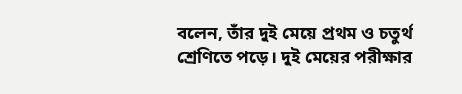বলেন, তাঁর দুই মেয়ে প্রথম ও চতুর্থ শ্রেণিতে পড়ে। দুই মেয়ের পরীক্ষার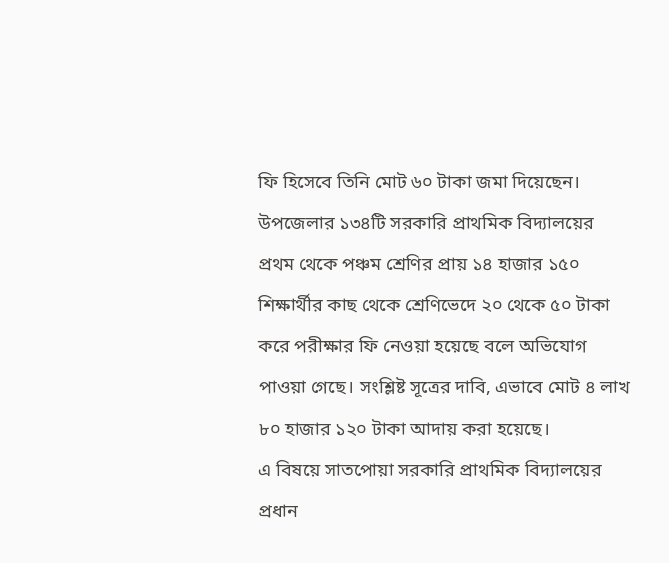ফি হিসেবে তিনি মোট ৬০ টাকা জমা দিয়েছেন। উপজেলার ১৩৪টি সরকারি প্রাথমিক বিদ্যালয়ের প্রথম থেকে পঞ্চম শ্রেণির প্রায় ১৪ হাজার ১৫০ শিক্ষার্থীর কাছ থেকে শ্রেণিভেদে ২০ থেকে ৫০ টাকা করে পরীক্ষার ফি নেওয়া হয়েছে বলে অভিযোগ পাওয়া গেছে। সংশ্লিষ্ট সূত্রের দাবি, এভাবে মোট ৪ লাখ ৮০ হাজার ১২০ টাকা আদায় করা হয়েছে।
এ বিষয়ে সাতপোয়া সরকারি প্রাথমিক বিদ্যালয়ের প্রধান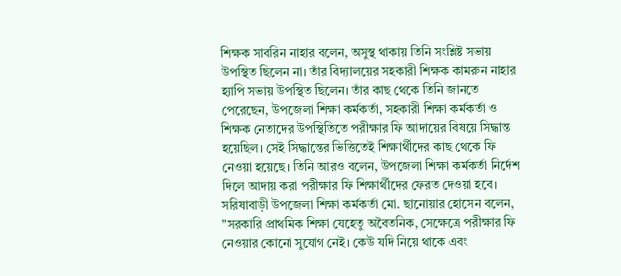শিক্ষক সাবরিন নাহার বলেন, অসুস্থ থাকায় তিনি সংশ্লিষ্ট সভায় উপস্থিত ছিলেন না। তাঁর বিদ্যালয়ের সহকারী শিক্ষক কামরুন নাহার হ্যাপি সভায় উপস্থিত ছিলেন। তাঁর কাছ থেকে তিনি জানতে পেরেছেন, উপজেলা শিক্ষা কর্মকর্তা, সহকারী শিক্ষা কর্মকর্তা ও শিক্ষক নেতাদের উপস্থিতিতে পরীক্ষার ফি আদায়ের বিষয়ে সিদ্ধান্ত হয়েছিল। সেই সিদ্ধান্তের ভিত্তিতেই শিক্ষার্থীদের কাছ থেকে ফি নেওয়া হয়েছে। তিনি আরও বলেন, উপজেলা শিক্ষা কর্মকর্তা নির্দেশ দিলে আদায় করা পরীক্ষার ফি শিক্ষার্থীদের ফেরত দেওয়া হবে।
সরিষাবাড়ী উপজেলা শিক্ষা কর্মকর্তা মো. ছানোয়ার হোসেন বলেন, "সরকারি প্রাথমিক শিক্ষা যেহেতু অবৈতনিক, সেক্ষেত্রে পরীক্ষার ফি নেওয়ার কোনো সুযোগ নেই। কেউ যদি নিয়ে থাকে এবং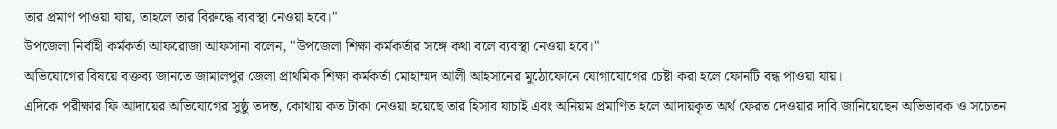তার প্রমাণ পাওয়া যায়, তাহলে তার বিরুদ্ধে ব্যবস্থা নেওয়া হবে।"
উপজেলা নির্বাহী কর্মকর্তা আফরোজা আফসানা বলেন, "উপজেলা শিক্ষা কর্মকর্তার সঙ্গে কথা বলে ব্যবস্থা নেওয়া হবে।"
অভিযোগের বিষয়ে বক্তব্য জানতে জামালপুর জেলা প্রাথমিক শিক্ষা কর্মকর্তা মোহাম্মদ আলী আহসানের মুঠোফোনে যোগাযোগের চেষ্টা করা হলে ফোনটি বন্ধ পাওয়া যায়।
এদিকে পরীক্ষার ফি আদায়ের অভিযোগের সুষ্ঠু তদন্ত, কোথায় কত টাকা নেওয়া হয়েছে তার হিসাব যাচাই এবং অনিয়ম প্রমাণিত হলে আদায়কৃত অর্থ ফেরত দেওয়ার দাবি জানিয়েছেন অভিভাবক ও সচেতন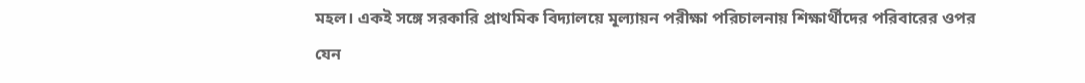মহল। একই সঙ্গে সরকারি প্রাথমিক বিদ্যালয়ে মূল্যায়ন পরীক্ষা পরিচালনায় শিক্ষার্থীদের পরিবারের ওপর যেন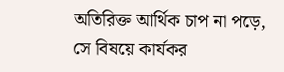অতিরিক্ত আর্থিক চাপ না পড়ে, সে বিষয়ে কার্যকর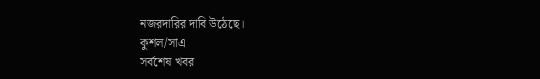নজরদারির দাবি উঠেছে।
কুশল/সাএ
সর্বশেষ খবর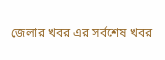জেলার খবর এর সর্বশেষ খবর